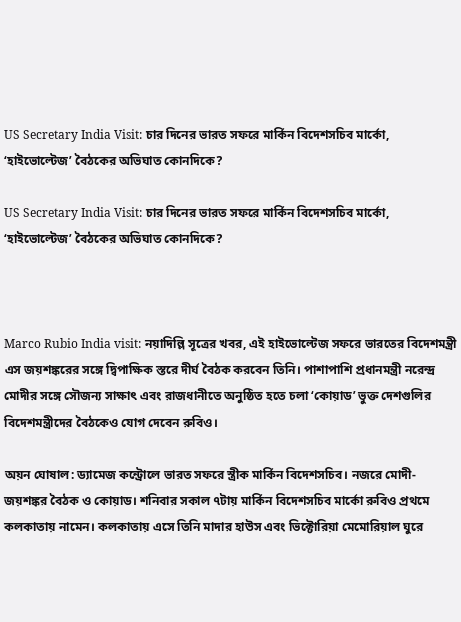US Secretary India Visit: চার দিনের ভারত সফরে মার্কিন বিদেশসচিব মার্কো, ‘হাইভোল্টেজ’ বৈঠকের অভিঘাত কোনদিকে?

US Secretary India Visit: চার দিনের ভারত সফরে মার্কিন বিদেশসচিব মার্কো, ‘হাইভোল্টেজ’ বৈঠকের অভিঘাত কোনদিকে?



Marco Rubio India visit: নয়াদিল্লি সূত্রের খবর, এই হাইভোল্টেজ সফরে ভারতের বিদেশমন্ত্রী এস জয়শঙ্করের সঙ্গে দ্বিপাক্ষিক স্তরে দীর্ঘ বৈঠক করবেন তিনি। পাশাপাশি প্রধানমন্ত্রী নরেন্দ্র মোদীর সঙ্গে সৌজন্য সাক্ষাৎ এবং রাজধানীতে অনুষ্ঠিত হতে চলা ‘কোয়াড’ ভুক্ত দেশগুলির বিদেশমন্ত্রীদের বৈঠকেও যোগ দেবেন রুবিও।

অয়ন ঘোষাল: ড্যামেজ কন্ট্রোলে ভারত সফরে স্ত্রীক মার্কিন বিদেশসচিব। নজরে মোদী-জয়শঙ্কর বৈঠক ও কোয়াড। শনিবার সকাল ৭টায় মার্কিন বিদেশসচিব মার্কো রুবিও প্রথমে কলকাতায় নামেন। কলকাতায় এসে তিনি মাদার হাউস এবং ভিক্টোরিয়া মেমোরিয়াল ঘুরে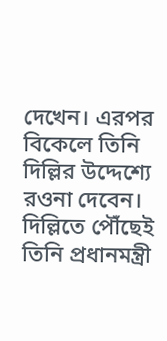দেখেন। এরপর বিকেলে তিনি দিল্লির উদ্দেশ্যে রওনা দেবেন। দিল্লিতে পৌঁছেই তিনি প্রধানমন্ত্রী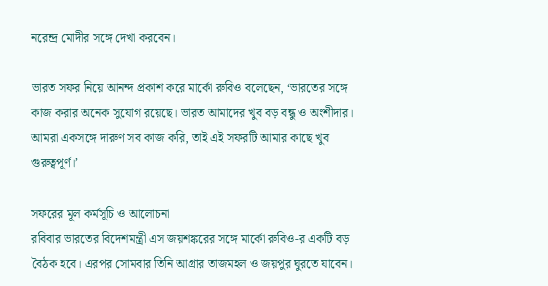নরেন্দ্র মোদীর সঙ্গে দেখা করবেন।

ভারত সফর নিয়ে আনন্দ প্রকাশ করে মার্কো রুবিও বলেছেন, ‘ভারতের সঙ্গে কাজ করার অনেক সুযোগ রয়েছে। ভারত আমাদের খুব বড় বন্ধু ও অংশীদার। আমরা একসঙ্গে দারুণ সব কাজ করি, তাই এই সফরটি আমার কাছে খুব গুরুত্বপূর্ণ।’

সফরের মূল কর্মসূচি ও আলোচনা
রবিবার ভারতের বিদেশমন্ত্রী এস জয়শঙ্করের সঙ্গে মার্কো রুবিও-র একটি বড় বৈঠক হবে। এরপর সোমবার তিনি আগ্রার তাজমহল ও জয়পুর ঘুরতে যাবেন।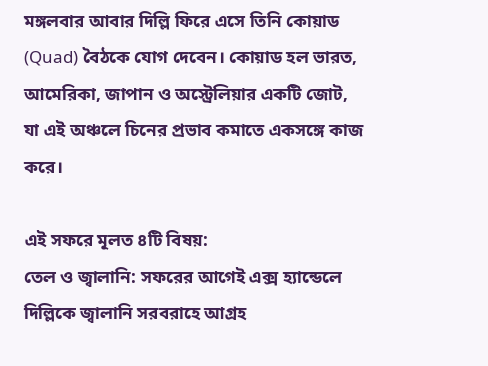মঙ্গলবার আবার দিল্লি ফিরে এসে তিনি কোয়াড (Quad) বৈঠকে যোগ দেবেন। কোয়াড হল ভারত, আমেরিকা, জাপান ও অস্ট্রেলিয়ার একটি জোট, যা এই অঞ্চলে চিনের প্রভাব কমাতে একসঙ্গে কাজ করে।

এই সফরে মূলত ৪টি বিষয়:
তেল ও জ্বালানি: সফরের আগেই এক্স হ্যান্ডেলে দিল্লিকে জ্বালানি সরবরাহে আগ্রহ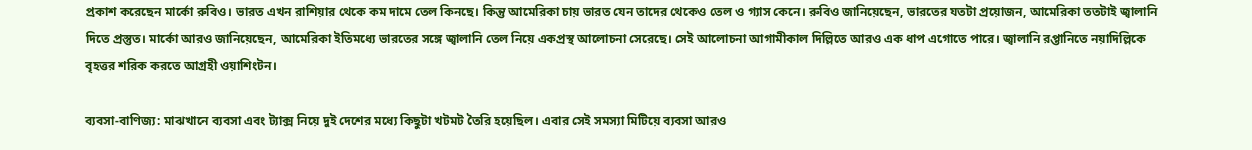প্রকাশ করেছেন মার্কো রুবিও। ভারত এখন রাশিয়ার থেকে কম দামে তেল কিনছে। কিন্তু আমেরিকা চায় ভারত যেন তাদের থেকেও তেল ও গ্যাস কেনে। রুবিও জানিয়েছেন, ভারতের যতটা প্রয়োজন, আমেরিকা ততটাই জ্বালানি দিতে প্রস্তুত। মার্কো আরও জানিয়েছেন, আমেরিকা ইতিমধ্যে ভারতের সঙ্গে জ্বালানি তেল নিয়ে একপ্রস্থ আলোচনা সেরেছে। সেই আলোচনা আগামীকাল দিল্লিতে আরও এক ধাপ এগোতে পারে। জ্বালানি রপ্তানিতে নয়াদিল্লিকে বৃহত্তর শরিক করতে আগ্রহী ওয়াশিংটন।

ব্যবসা-বাণিজ্য: মাঝখানে ব্যবসা এবং ট্যাক্স নিয়ে দুই দেশের মধ্যে কিছুটা খটমট তৈরি হয়েছিল। এবার সেই সমস্যা মিটিয়ে ব্যবসা আরও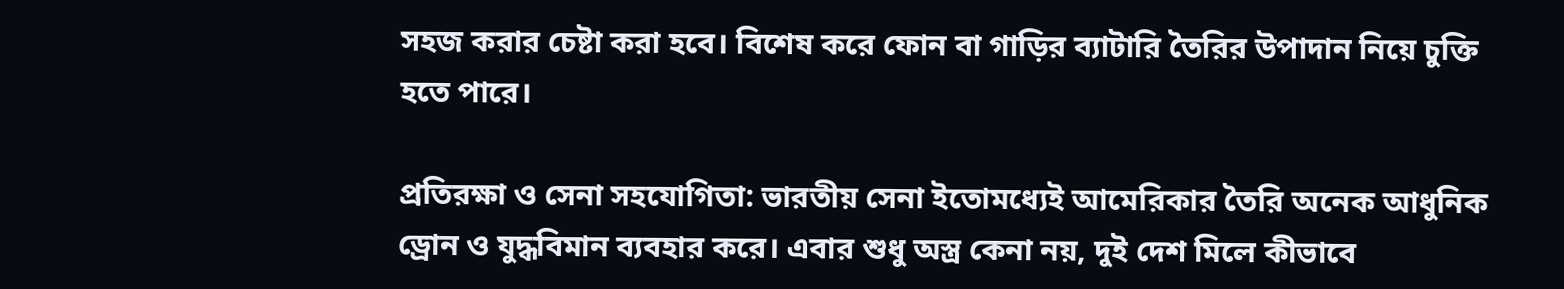সহজ করার চেষ্টা করা হবে। বিশেষ করে ফোন বা গাড়ির ব্যাটারি তৈরির উপাদান নিয়ে চুক্তি হতে পারে।

প্রতিরক্ষা ও সেনা সহযোগিতা: ভারতীয় সেনা ইতোমধ্যেই আমেরিকার তৈরি অনেক আধুনিক ড্রোন ও যুদ্ধবিমান ব্যবহার করে। এবার শুধু অস্ত্র কেনা নয়, দুই দেশ মিলে কীভাবে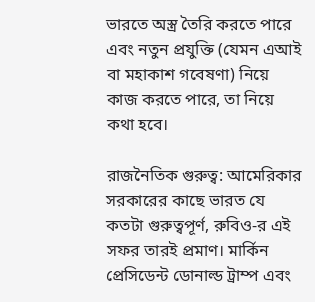ভারতে অস্ত্র তৈরি করতে পারে এবং নতুন প্রযুক্তি (যেমন এআই বা মহাকাশ গবেষণা) নিয়ে কাজ করতে পারে, তা নিয়ে কথা হবে।

রাজনৈতিক গুরুত্ব: আমেরিকার সরকারের কাছে ভারত যে কতটা গুরুত্বপূর্ণ, রুবিও-র এই সফর তারই প্রমাণ। মার্কিন প্রেসিডেন্ট ডোনাল্ড ট্রাম্প এবং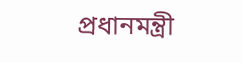প্রধানমন্ত্রী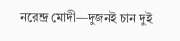নরেন্দ্র মোদী—দুজনই চান দুই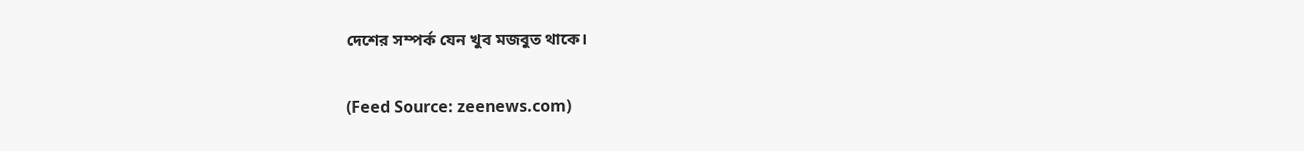দেশের সম্পর্ক যেন খুব মজবুত থাকে।

(Feed Source: zeenews.com)